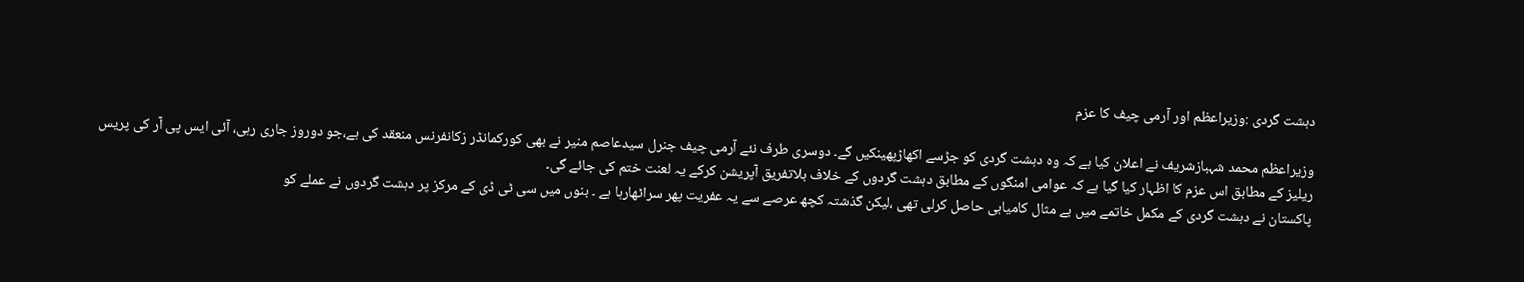دہشت گردی :وزیراعظم اور آرمی چیف کا عزم

وزیراعظم محمد شہبازشریف نے اعلان کیا ہے کہ وہ دہشت گردی کو جڑسے اکھاڑپھینکیں گے۔ دوسری طرف نئے آرمی چیف جنرل سیدعاصم منیر نے بھی کورکمانڈر زکانفرنس منعقد کی ہے،جو دوروز جاری رہی، آئی ایس پی آر کی پریس ریلیز کے مطابق اس عزم کا اظہار کیا گیا ہے کہ عوامی امنگوں کے مطابق دہشت گردوں کے خلاف بلاتفریق آپریشن کرکے یہ لعنت ختم کی جائے گی۔
پاکستان نے دہشت گردی کے مکمل خاتمے میں بے مثال کامیابی حاصل کرلی تھی ،لیکن گذشتہ کچھ عرصے سے یہ عفریت پھر سراٹھارہا ہے ۔ بنوں میں سی ٹی ڈی کے مرکز پر دہشت گردوں نے عملے کو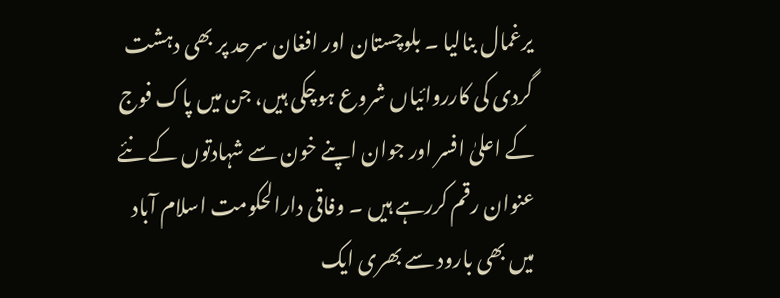یرغمال بنالیا ۔ بلوچستان اور افغان سرحد پر بھی دہشت گردی کی کارروائیاں شروع ہوچکی ہیں، جن میں پاک فوج کے اعلیٰ افسر اور جوان اپنے خون سے شہادتوں کے نئے عنوان رقم کررہے ہیں ۔ وفاقی دارالحکومت اسلام آباد میں بھی بارود سے بھری ایک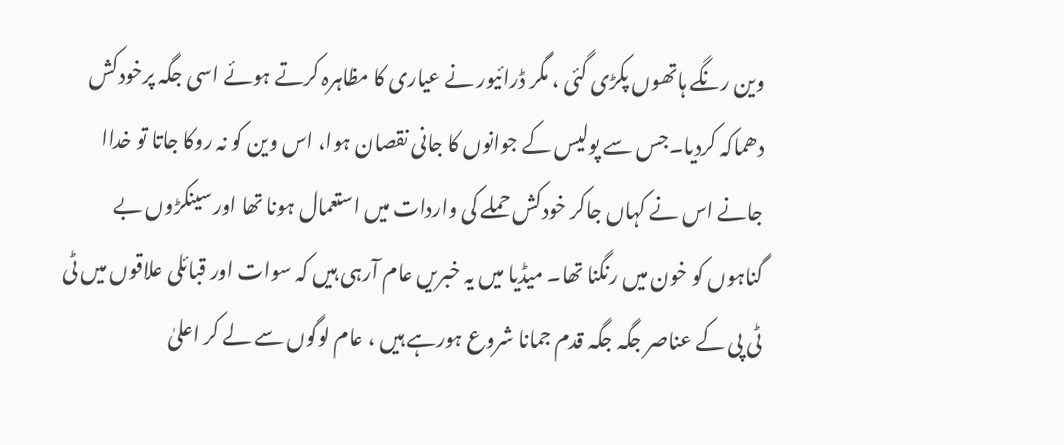وین رنگے ہاتھوں پکڑی گئی ، مگر ڈرائیور نے عیاری کا مظاہرہ کرتے ہوئے اسی جگہ پرخودکش دھماکہ کردیا۔جس سے پولیس کے جوانوں کا جانی نقصان ہوا، اس وین کو نہ روکا جاتا تو خداا جانے اس نے کہاں جاکر خودکش حملے کی واردات میں استعمال ہونا تھا اور سینکڑوں بے گناہوں کو خون میں رنگنا تھا۔ میڈیا میں یہ خبریں عام آرہی ہیں کہ سوات اور قبائلی علاقوں میں ٹی ٹی پی کے عناصر جگہ جگہ قدم جمانا شروع ہورہے ہیں ، عام لوگوں سے لے کر اعلیٰ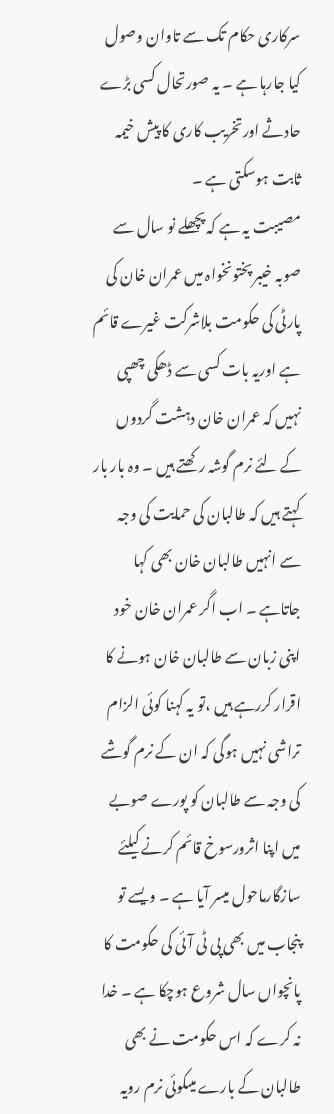سرکاری حکام تک سے تاوان وصول کیا جارہا ہے ۔ یہ صورتحال کسی بڑے حادثے اورتخریب کاری کا پیش خیمہ ثابت ہوسکتی ہے ۔
مصیبت یہ ہے کہ پچھلے نو سال سے صوبہ خیبر پختونخواہ میں عمران خان کی پارٹی کی حکومت بلاشرکت غیرے قائم ہے اوریہ بات کسی سے ڈھکی چھپی نہیں کہ عمران خان دہشت گردوں کے لئے نرم گوشہ رکھتے ہیں ۔ وہ بار بار کہتے ہیں کہ طالبان کی حمایت کی وجہ سے انہیں طالبان خان بھی کہا جاتاہے ۔ اب اگر عمران خان خود اپنی زبان سے طالبان خان ہونے کا اقرار کررہے ہیں ،تو یہ کہنا کوئی الزام تراشی نہیں ہوگی کہ ان کے نرم گوشے کی وجہ سے طالبان کو پورے صوبے میں اپنا اثرورسوخ قائم کرنے کیلئے سازگارماحول میسر آیا ہے ۔ ویسے تو پنجاب میں بھی پی ٹی آئی کی حکومت کا پانچواں سال شروع ہوچکا ہے ۔ خدا نہ کرے کہ اس حکومت نے بھی طالبان کے بارے میںکوئی نرم رویہ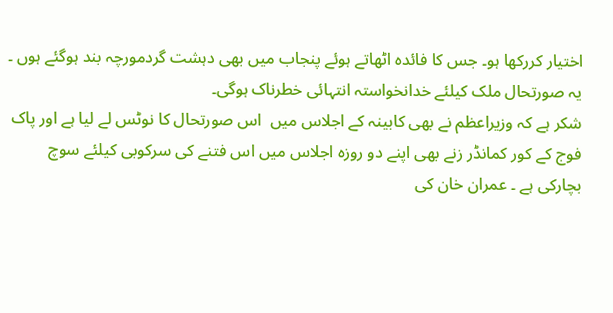اختیار کررکھا ہو۔ جس کا فائدہ اٹھاتے ہوئے پنجاب میں بھی دہشت گردمورچہ بند ہوگئے ہوں ۔ یہ صورتحال ملک کیلئے خدانخواستہ انتہائی خطرناک ہوگی۔
شکر ہے کہ وزیراعظم نے بھی کابینہ کے اجلاس میں  اس صورتحال کا نوٹس لے لیا ہے اور پاک فوج کے کور کمانڈر زنے بھی اپنے دو روزہ اجلاس میں اس فتنے کی سرکوبی کیلئے سوچ بچارکی ہے ۔ عمران خان کی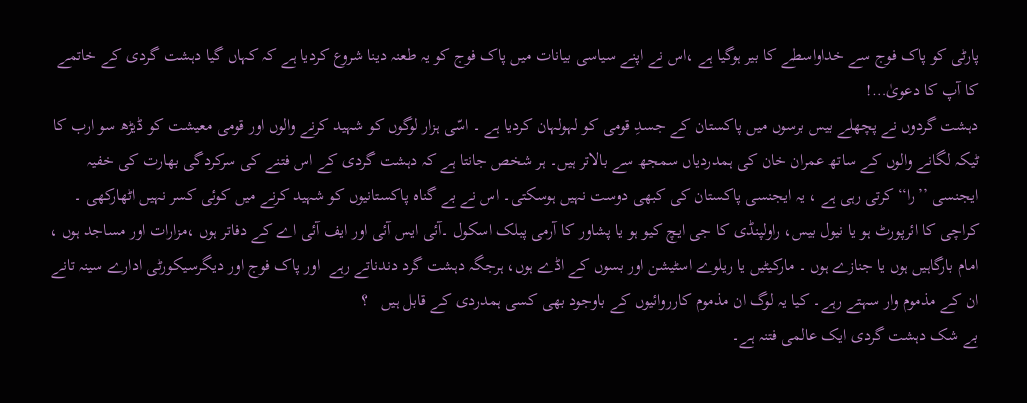پارٹی کو پاک فوج سے خداواسطے کا بیر ہوگیا ہے ،اس نے اپنے سیاسی بیانات میں پاک فوج کو یہ طعنہ دینا شروع کردیا ہے کہ کہاں گیا دہشت گردی کے خاتمے کا آپ کا دعویٰ…!
دہشت گردوں نے پچھلے بیس برسوں میں پاکستان کے جسدِ قومی کو لہولہان کردیا ہے ۔ اسّی ہزار لوگوں کو شہید کرنے والوں اور قومی معیشت کو ڈیڑھ سو ارب کا ٹیکہ لگانے والوں کے ساتھ عمران خان کی ہمدردیاں سمجھ سے بالاتر ہیں۔ ہر شخص جانتا ہے کہ دہشت گردی کے اس فتنے کی سرکردگی بھارت کی خفیہ ایجنسی ’’را‘‘کرتی رہی ہے ، یہ ایجنسی پاکستان کی کبھی دوست نہیں ہوسکتی۔ اس نے بے گناہ پاکستانیوں کو شہید کرنے میں کوئی کسر نہیں اٹھارکھی ۔ کراچی کا ائرپورٹ ہو یا نیول بیس، راولپنڈی کا جی ایچ کیو ہو یا پشاور کا آرمی پبلک اسکول ۔آئی ایس آئی اور ایف آئی اے کے دفاتر ہوں ،مزارات اور مساجد ہوں ، امام بارگاہیں ہوں یا جنازے ہوں ۔ مارکیٹیں یا ریلوے اسٹیشن اور بسوں کے اڈے ہوں، ہرجگہ دہشت گرد دندناتے رہے  اور پاک فوج اور دیگرسیکورٹی ادارے سینہ تانے ان کے مذموم وار سہتے رہے۔ کیا یہ لوگ ان مذموم کارروائیوں کے باوجود بھی کسی ہمدردی کے قابل ہیں   ؟
بے شک دہشت گردی ایک عالمی فتنہ ہے۔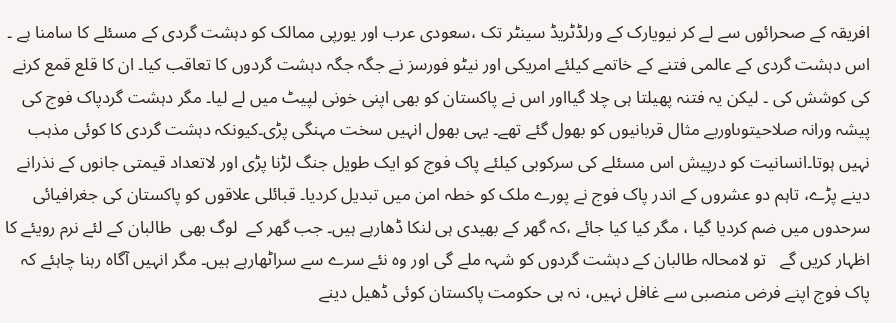افریقہ کے صحرائوں سے لے کر نیویارک کے ورلڈٹریڈ سینٹر تک ،سعودی عرب اور یورپی ممالک کو دہشت گردی کے مسئلے کا سامنا ہے ۔ اس دہشت گردی کے عالمی فتنے کے خاتمے کیلئے امریکی اور نیٹو فورسز نے جگہ جگہ دہشت گردوں کا تعاقب کیا۔ ان کا قلع قمع کرنے کی کوشش کی ۔ لیکن یہ فتنہ پھیلتا ہی چلا گیااور اس نے پاکستان کو بھی اپنی خونی لپیٹ میں لے لیا۔ مگر دہشت گردپاک فوج کی پیشہ ورانہ صلاحیتوںاوربے مثال قربانیوں کو بھول گئے تھے۔ یہی بھول انہیں سخت مہنگی پڑی۔کیونکہ دہشت گردی کا کوئی مذہب نہیں ہوتا۔انسانیت کو درپیش اس مسئلے کی سرکوبی کیلئے پاک فوج کو ایک طویل جنگ لڑنا پڑی اور لاتعداد قیمتی جانوں کے نذرانے دینے پڑے، تاہم دو عشروں کے اندر پاک فوج نے پورے ملک کو خطہ امن میں تبدیل کردیا۔ قبائلی علاقوں کو پاکستان کی جغرافیائی سرحدوں میں ضم کردیا گیا ، مگر کیا کیا جائے ،کہ گھر کے بھیدی ہی لنکا ڈھارہے ہیں۔ جب گھر کے  لوگ بھی  طالبان کے لئے نرم رویئے کا اظہار کریں گے   تو لامحالہ طالبان کے دہشت گردوں کو شہہ ملے گی اور وہ نئے سرے سے سراٹھارہے ہیں۔ مگر انہیں آگاہ رہنا چاہئے کہ پاک فوج اپنے فرض منصبی سے غافل نہیں، نہ ہی حکومت پاکستان کوئی ڈھیل دینے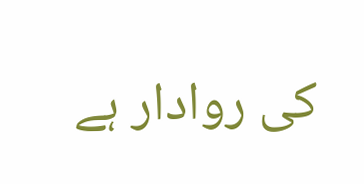کی روادار ہے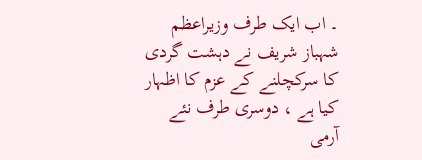۔ اب ایک طرف وزیراعظم شہباز شریف نے دہشت گردی کا سرکچلنے کے عزم کا اظہار کیا ہے ، دوسری طرف نئے آرمی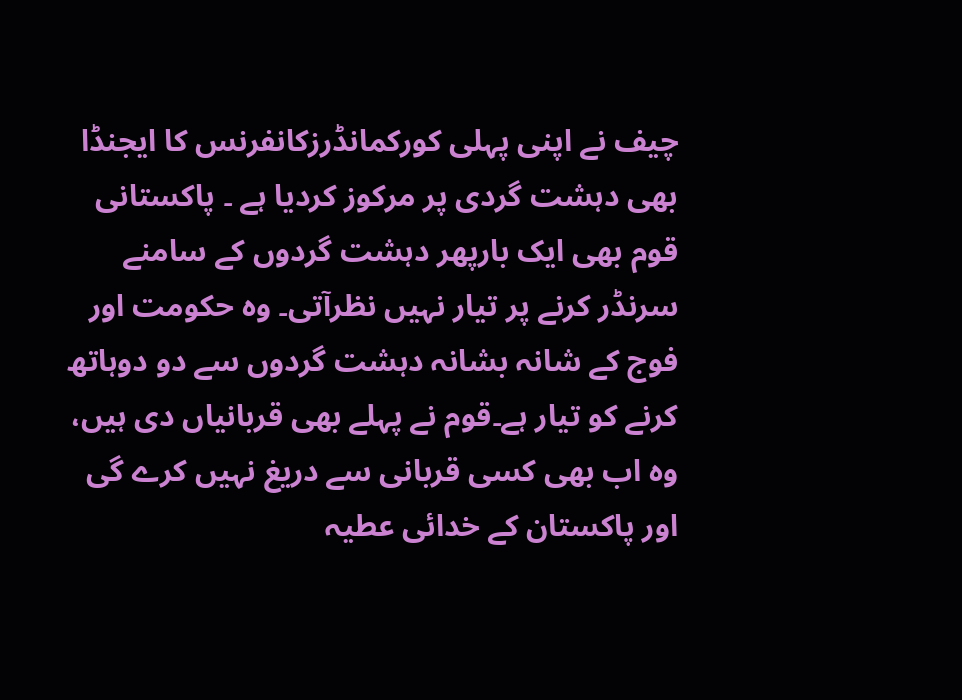چیف نے اپنی پہلی کورکمانڈرزکانفرنس کا ایجنڈا بھی دہشت گردی پر مرکوز کردیا ہے ۔ پاکستانی قوم بھی ایک بارپھر دہشت گردوں کے سامنے سرنڈر کرنے پر تیار نہیں نظرآتی۔ وہ حکومت اور فوج کے شانہ بشانہ دہشت گردوں سے دو دوہاتھ کرنے کو تیار ہے۔قوم نے پہلے بھی قربانیاں دی ہیں، وہ اب بھی کسی قربانی سے دریغ نہیں کرے گی اور پاکستان کے خدائی عطیہ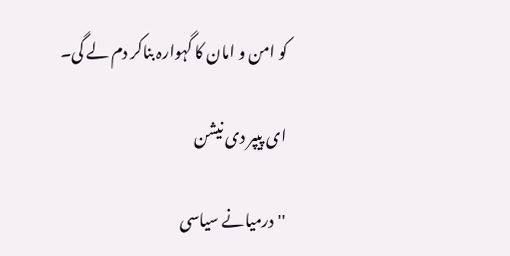کو امن و امان کا گہوارہ بناکر دم لے گی۔

ای پیپر دی نیشن

''درمیانے سیاسی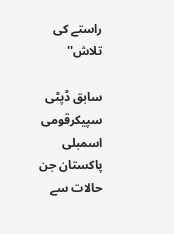راستے کی تلاش''

سابق ڈپٹی سپیکرقومی اسمبلی پاکستان جن حالات سے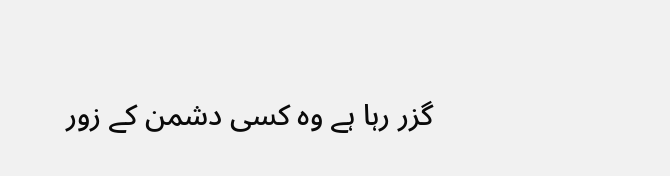گزر رہا ہے وہ کسی دشمن کے زور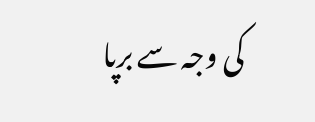کی وجہ سے برپا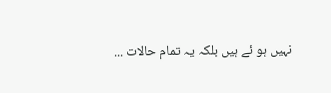نہیں ہو ئے ہیں بلکہ یہ تمام حالات ...